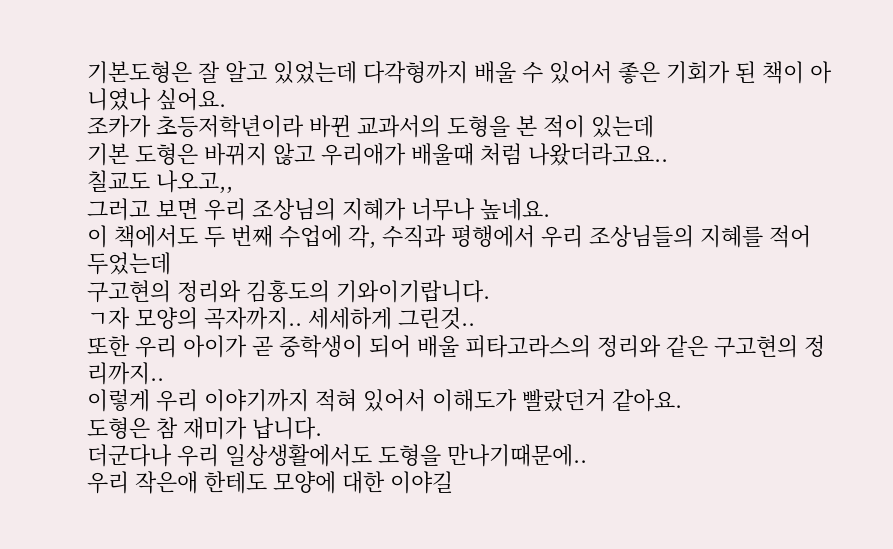기본도형은 잘 알고 있었는데 다각형까지 배울 수 있어서 좋은 기회가 된 책이 아니였나 싶어요.
조카가 초등저학년이라 바뀐 교과서의 도형을 본 적이 있는데
기본 도형은 바뀌지 않고 우리애가 배울때 처럼 나왔더라고요..
칠교도 나오고,,
그러고 보면 우리 조상님의 지혜가 너무나 높네요.
이 책에서도 두 번째 수업에 각, 수직과 평행에서 우리 조상님들의 지혜를 적어 두었는데
구고현의 정리와 김홍도의 기와이기랍니다.
ㄱ자 모양의 곡자까지.. 세세하게 그린것..
또한 우리 아이가 곧 중학생이 되어 배울 피타고라스의 정리와 같은 구고현의 정리까지..
이렇게 우리 이야기까지 적혀 있어서 이해도가 빨랐던거 같아요.
도형은 참 재미가 납니다.
더군다나 우리 일상생활에서도 도형을 만나기때문에..
우리 작은애 한테도 모양에 대한 이야길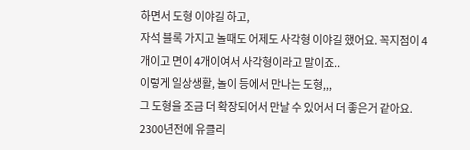하면서 도형 이야길 하고,
자석 블록 가지고 놀때도 어제도 사각형 이야길 했어요. 꼭지점이 4개이고 면이 4개이여서 사각형이라고 말이죠..
이렇게 일상생활, 놀이 등에서 만나는 도형,,,
그 도형을 조금 더 확장되어서 만날 수 있어서 더 좋은거 같아요.
2300년전에 유클리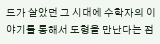드가 살았던 그 시대에 수학자의 이야기를 통해서 도형을 만난다는 점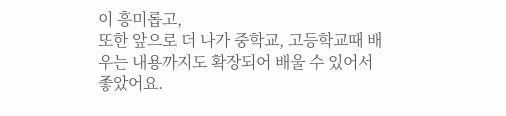이 흥미롭고,
또한 앞으로 더 나가 중학교, 고등학교때 배우는 내용까지도 확장되어 배울 수 있어서 좋았어요.